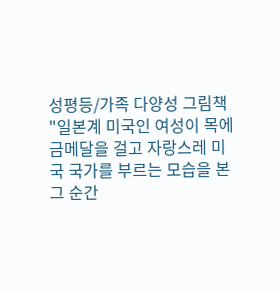성평등/가족 다양성 그림책
"일본계 미국인 여성이 목에 금메달을 걸고 자랑스레 미국 국가를 부르는 모습을 본 그 순간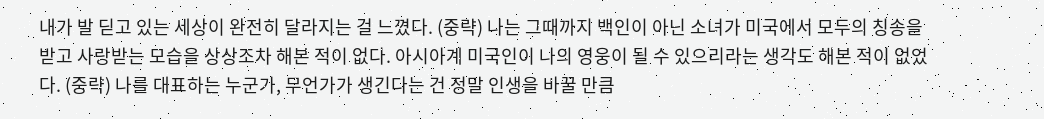내가 발 딛고 있는 세상이 완전히 달라지는 걸 느꼈다. (중략) 나는 그때까지 백인이 아닌 소녀가 미국에서 모두의 칭송을 받고 사랑받는 모습을 상상조차 해본 적이 없다. 아시아계 미국인이 나의 영웅이 될 수 있으리라는 생각도 해본 적이 없었다. (중략) 나를 대표하는 누군가, 무언가가 생긴다는 건 정말 인생을 바꿀 만큼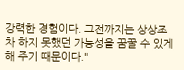강력한 경험이다. 그전까지는 상상조차 하지 못했던 가능성을 꿈꿀 수 있게 해 주기 때문이다."